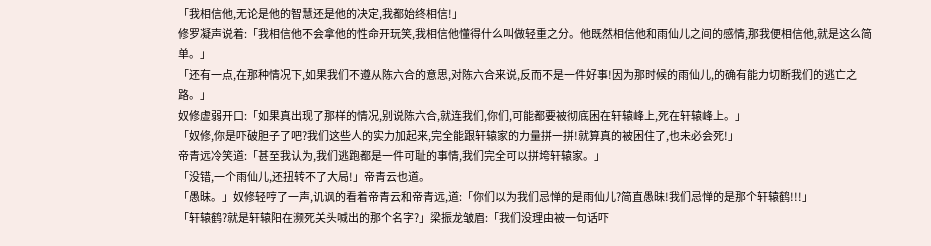「我相信他,无论是他的智慧还是他的决定,我都始终相信!」
修罗凝声说着:「我相信他不会拿他的性命开玩笑,我相信他懂得什么叫做轻重之分。他既然相信他和雨仙儿之间的感情,那我便相信他,就是这么简单。」
「还有一点,在那种情况下,如果我们不遵从陈六合的意思,对陈六合来说,反而不是一件好事!因为那时候的雨仙儿,的确有能力切断我们的逃亡之路。」
奴修虚弱开口:「如果真出现了那样的情况,别说陈六合,就连我们,你们,可能都要被彻底困在轩辕峰上,死在轩辕峰上。」
「奴修,你是吓破胆子了吧?我们这些人的实力加起来,完全能跟轩辕家的力量拼一拼!就算真的被困住了,也未必会死!」
帝青远冷笑道:「甚至我认为,我们逃跑都是一件可耻的事情,我们完全可以拼垮轩辕家。」
「没错,一个雨仙儿,还扭转不了大局!」帝青云也道。
「愚昧。」奴修轻哼了一声,讥讽的看着帝青云和帝青远,道:「你们以为我们忌惮的是雨仙儿?简直愚昧!我们忌惮的是那个轩辕鹤!!!」
「轩辕鹤?就是轩辕阳在濒死关头喊出的那个名字?」梁振龙皱眉:「我们没理由被一句话吓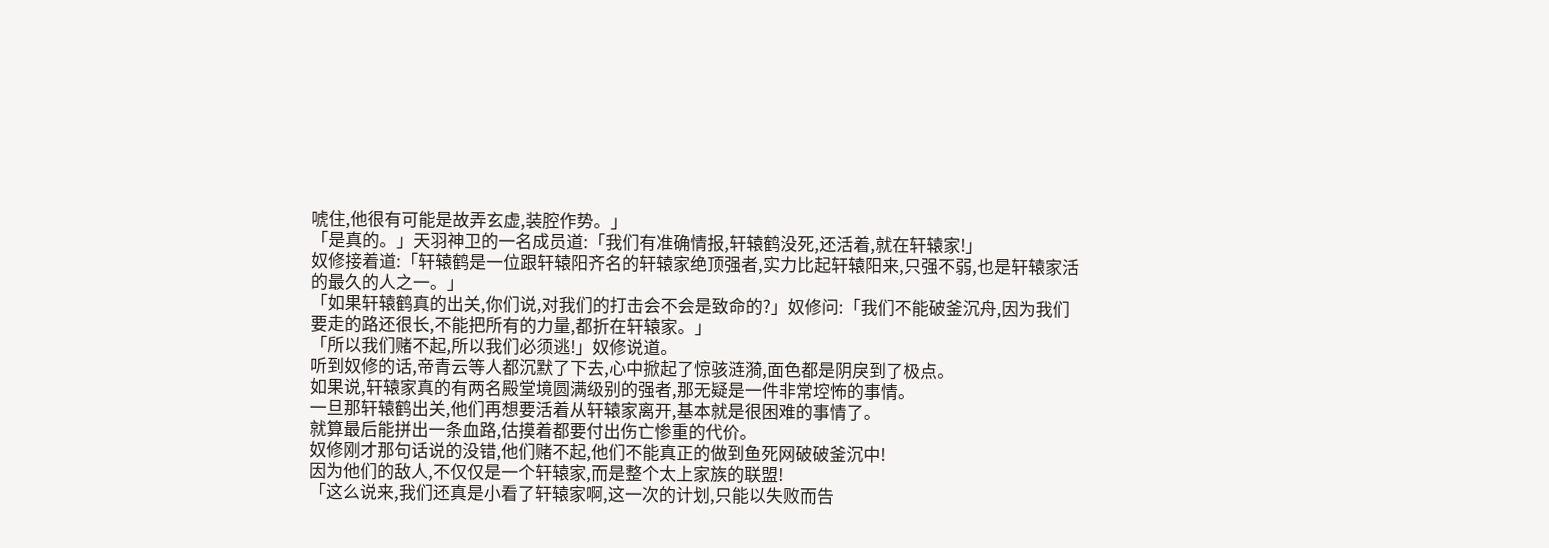唬住,他很有可能是故弄玄虚,装腔作势。」
「是真的。」天羽神卫的一名成员道:「我们有准确情报,轩辕鹤没死,还活着,就在轩辕家!」
奴修接着道:「轩辕鹤是一位跟轩辕阳齐名的轩辕家绝顶强者,实力比起轩辕阳来,只强不弱,也是轩辕家活的最久的人之一。」
「如果轩辕鹤真的出关,你们说,对我们的打击会不会是致命的?」奴修问:「我们不能破釜沉舟,因为我们要走的路还很长,不能把所有的力量,都折在轩辕家。」
「所以我们赌不起,所以我们必须逃!」奴修说道。
听到奴修的话,帝青云等人都沉默了下去,心中掀起了惊骇涟漪,面色都是阴戾到了极点。
如果说,轩辕家真的有两名殿堂境圆满级别的强者,那无疑是一件非常埪怖的事情。
一旦那轩辕鹤出关,他们再想要活着从轩辕家离开,基本就是很困难的事情了。
就算最后能拼出一条血路,估摸着都要付出伤亡惨重的代价。
奴修刚才那句话说的没错,他们赌不起,他们不能真正的做到鱼死网破破釜沉中!
因为他们的敌人,不仅仅是一个轩辕家,而是整个太上家族的联盟!
「这么说来,我们还真是小看了轩辕家啊,这一次的计划,只能以失败而告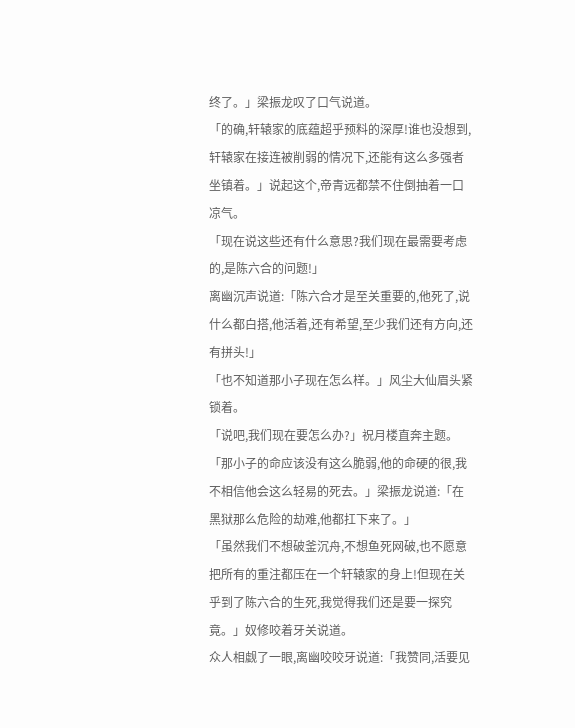终了。」梁振龙叹了口气说道。
「的确,轩辕家的底蕴超乎预料的深厚!谁也没想到,轩辕家在接连被削弱的情况下,还能有这么多强者坐镇着。」说起这个,帝青远都禁不住倒抽着一口凉气。
「现在说这些还有什么意思?我们现在最需要考虑的,是陈六合的问题!」
离幽沉声说道:「陈六合才是至关重要的,他死了,说什么都白搭,他活着,还有希望,至少我们还有方向,还有拼头!」
「也不知道那小子现在怎么样。」风尘大仙眉头紧锁着。
「说吧,我们现在要怎么办?」祝月楼直奔主题。
「那小子的命应该没有这么脆弱,他的命硬的很,我不相信他会这么轻易的死去。」梁振龙说道:「在黑狱那么危险的劫难,他都扛下来了。」
「虽然我们不想破釜沉舟,不想鱼死网破,也不愿意把所有的重注都压在一个轩辕家的身上!但现在关乎到了陈六合的生死,我觉得我们还是要一探究竟。」奴修咬着牙关说道。
众人相觑了一眼,离幽咬咬牙说道:「我赞同,活要见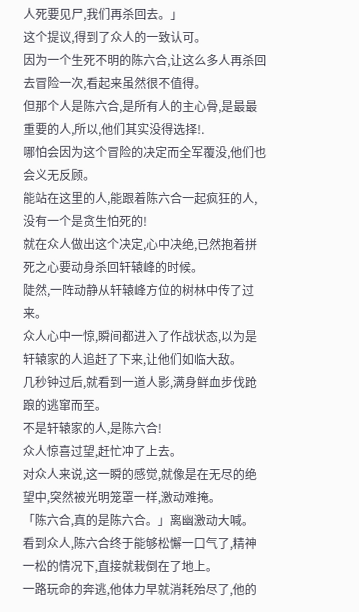人死要见尸,我们再杀回去。」
这个提议,得到了众人的一致认可。
因为一个生死不明的陈六合,让这么多人再杀回去冒险一次,看起来虽然很不值得。
但那个人是陈六合,是所有人的主心骨,是最最重要的人,所以,他们其实没得选择!.
哪怕会因为这个冒险的决定而全军覆没,他们也会义无反顾。
能站在这里的人,能跟着陈六合一起疯狂的人,没有一个是贪生怕死的!
就在众人做出这个决定,心中决绝,已然抱着拼死之心要动身杀回轩辕峰的时候。
陡然,一阵动静从轩辕峰方位的树林中传了过来。
众人心中一惊,瞬间都进入了作战状态,以为是轩辕家的人追赶了下来,让他们如临大敌。
几秒钟过后,就看到一道人影,满身鲜血步伐跄踉的逃窜而至。
不是轩辕家的人,是陈六合!
众人惊喜过望,赶忙冲了上去。
对众人来说,这一瞬的感觉,就像是在无尽的绝望中,突然被光明笼罩一样,激动难掩。
「陈六合,真的是陈六合。」离幽激动大喊。
看到众人,陈六合终于能够松懈一口气了,精神一松的情况下,直接就栽倒在了地上。
一路玩命的奔逃,他体力早就消耗殆尽了,他的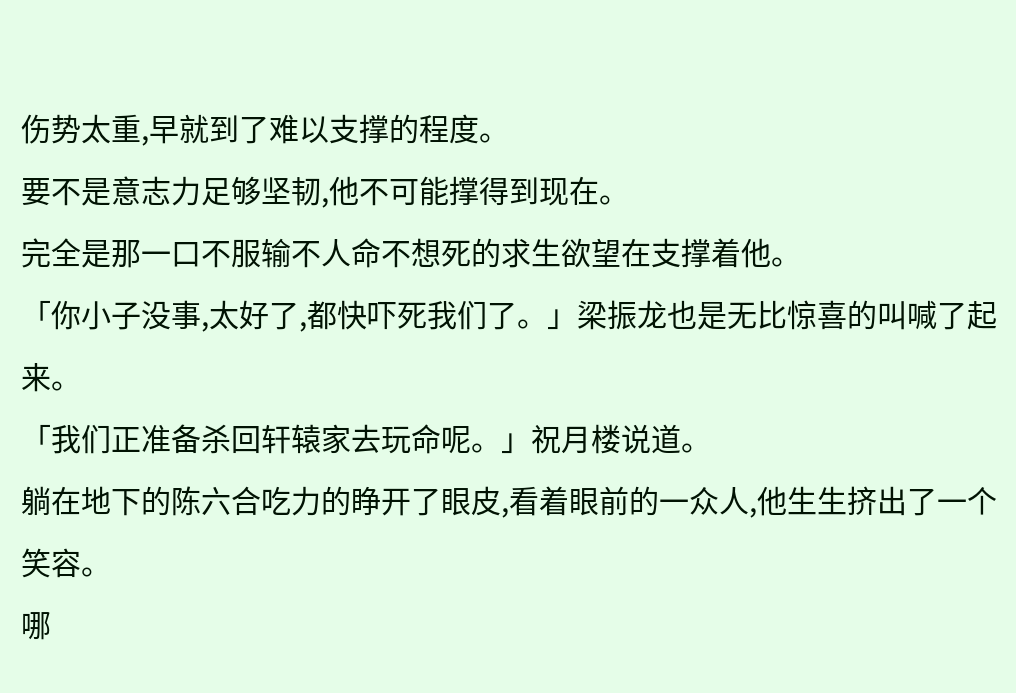伤势太重,早就到了难以支撑的程度。
要不是意志力足够坚韧,他不可能撑得到现在。
完全是那一口不服输不人命不想死的求生欲望在支撑着他。
「你小子没事,太好了,都快吓死我们了。」梁振龙也是无比惊喜的叫喊了起来。
「我们正准备杀回轩辕家去玩命呢。」祝月楼说道。
躺在地下的陈六合吃力的睁开了眼皮,看着眼前的一众人,他生生挤出了一个笑容。
哪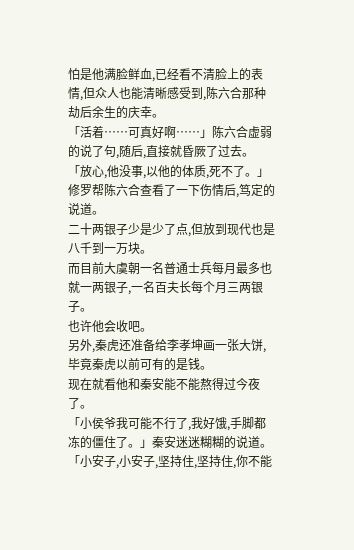怕是他满脸鲜血,已经看不清脸上的表情,但众人也能清晰感受到,陈六合那种劫后余生的庆幸。
「活着……可真好啊……」陈六合虚弱的说了句,随后,直接就昏厥了过去。
「放心,他没事,以他的体质,死不了。」修罗帮陈六合查看了一下伤情后,笃定的说道。
二十两银子少是少了点,但放到现代也是八千到一万块。
而目前大虞朝一名普通士兵每月最多也就一两银子,一名百夫长每个月三两银子。
也许他会收吧。
另外,秦虎还准备给李孝坤画一张大饼,毕竟秦虎以前可有的是钱。
现在就看他和秦安能不能熬得过今夜了。
「小侯爷我可能不行了,我好饿,手脚都冻的僵住了。」秦安迷迷糊糊的说道。
「小安子,小安子,坚持住,坚持住,你不能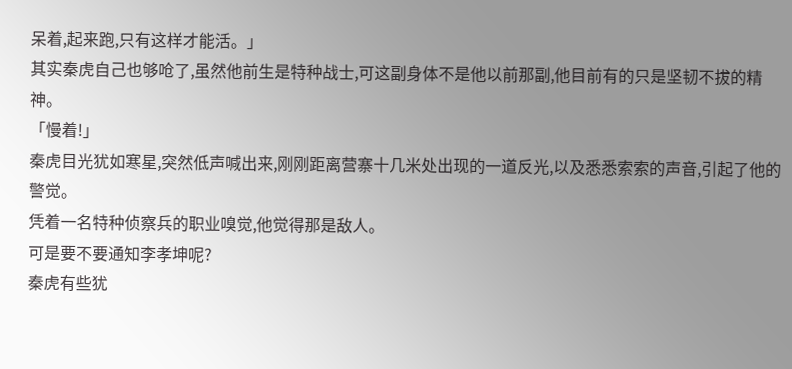呆着,起来跑,只有这样才能活。」
其实秦虎自己也够呛了,虽然他前生是特种战士,可这副身体不是他以前那副,他目前有的只是坚韧不拔的精神。
「慢着!」
秦虎目光犹如寒星,突然低声喊出来,刚刚距离营寨十几米处出现的一道反光,以及悉悉索索的声音,引起了他的警觉。
凭着一名特种侦察兵的职业嗅觉,他觉得那是敌人。
可是要不要通知李孝坤呢?
秦虎有些犹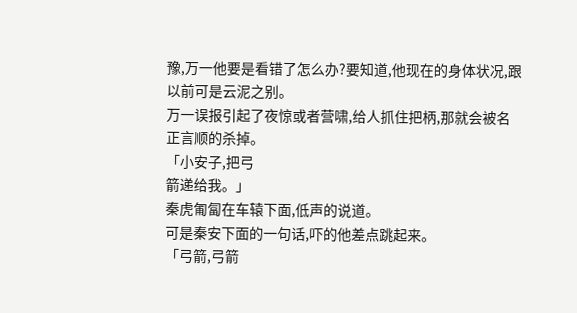豫,万一他要是看错了怎么办?要知道,他现在的身体状况,跟以前可是云泥之别。
万一误报引起了夜惊或者营啸,给人抓住把柄,那就会被名正言顺的杀掉。
「小安子,把弓
箭递给我。」
秦虎匍匐在车辕下面,低声的说道。
可是秦安下面的一句话,吓的他差点跳起来。
「弓箭,弓箭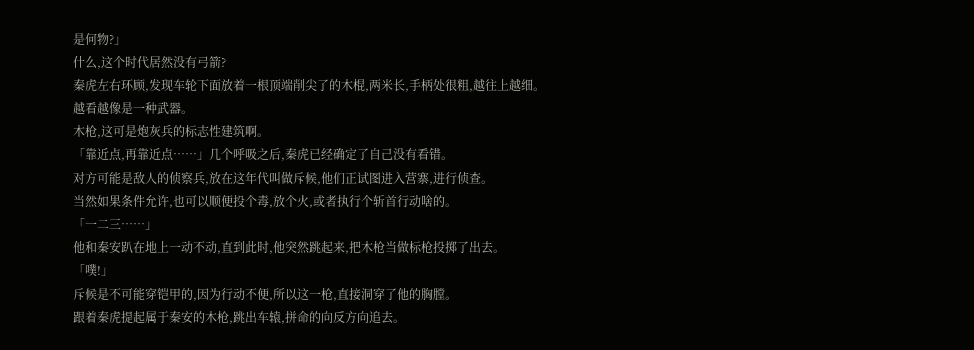是何物?」
什么,这个时代居然没有弓箭?
秦虎左右环顾,发现车轮下面放着一根顶端削尖了的木棍,两米长,手柄处很粗,越往上越细。
越看越像是一种武器。
木枪,这可是炮灰兵的标志性建筑啊。
「靠近点,再靠近点……」几个呼吸之后,秦虎已经确定了自己没有看错。
对方可能是敌人的侦察兵,放在这年代叫做斥候,他们正试图进入营寨,进行侦查。
当然如果条件允许,也可以顺便投个毒,放个火,或者执行个斩首行动啥的。
「一二三……」
他和秦安趴在地上一动不动,直到此时,他突然跳起来,把木枪当做标枪投掷了出去。
「噗!」
斥候是不可能穿铠甲的,因为行动不便,所以这一枪,直接洞穿了他的胸膛。
跟着秦虎提起属于秦安的木枪,跳出车辕,拼命的向反方向追去。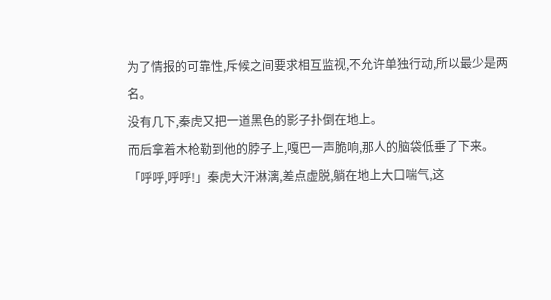为了情报的可靠性,斥候之间要求相互监视,不允许单独行动,所以最少是两名。
没有几下,秦虎又把一道黑色的影子扑倒在地上。
而后拿着木枪勒到他的脖子上,嘎巴一声脆响,那人的脑袋低垂了下来。
「呼呼,呼呼!」秦虎大汗淋漓,差点虚脱,躺在地上大口喘气,这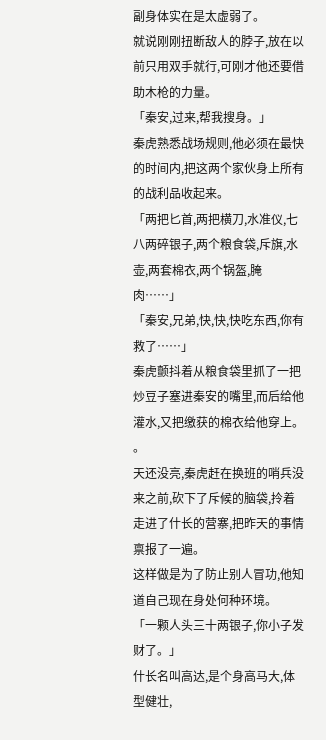副身体实在是太虚弱了。
就说刚刚扭断敌人的脖子,放在以前只用双手就行,可刚才他还要借助木枪的力量。
「秦安,过来,帮我搜身。」
秦虎熟悉战场规则,他必须在最快的时间内,把这两个家伙身上所有的战利品收起来。
「两把匕首,两把横刀,水准仪,七八两碎银子,两个粮食袋,斥旗,水壶,两套棉衣,两个锅盔,腌肉……」
「秦安,兄弟,快,快,快吃东西,你有救了……」
秦虎颤抖着从粮食袋里抓了一把炒豆子塞进秦安的嘴里,而后给他灌水,又把缴获的棉衣给他穿上。
。
天还没亮,秦虎赶在换班的哨兵没来之前,砍下了斥候的脑袋,拎着走进了什长的营寨,把昨天的事情禀报了一遍。
这样做是为了防止别人冒功,他知道自己现在身处何种环境。
「一颗人头三十两银子,你小子发财了。」
什长名叫高达,是个身高马大,体型健壮,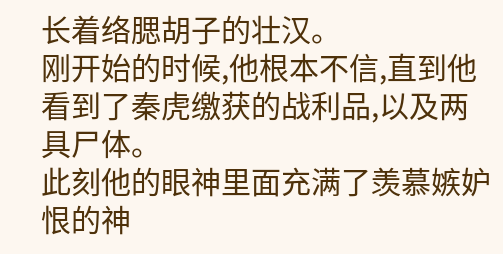长着络腮胡子的壮汉。
刚开始的时候,他根本不信,直到他看到了秦虎缴获的战利品,以及两具尸体。
此刻他的眼神里面充满了羡慕嫉妒恨的神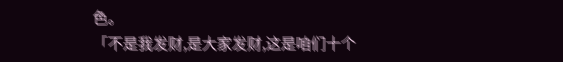色。
「不是我发财,是大家发财,这是咱们十个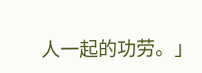人一起的功劳。」